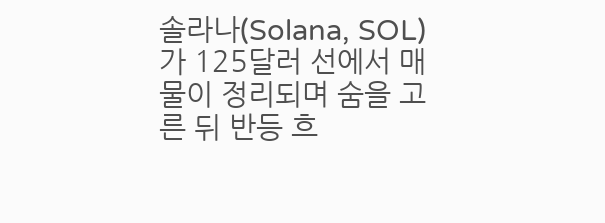솔라나(Solana, SOL)가 125달러 선에서 매물이 정리되며 숨을 고른 뒤 반등 흐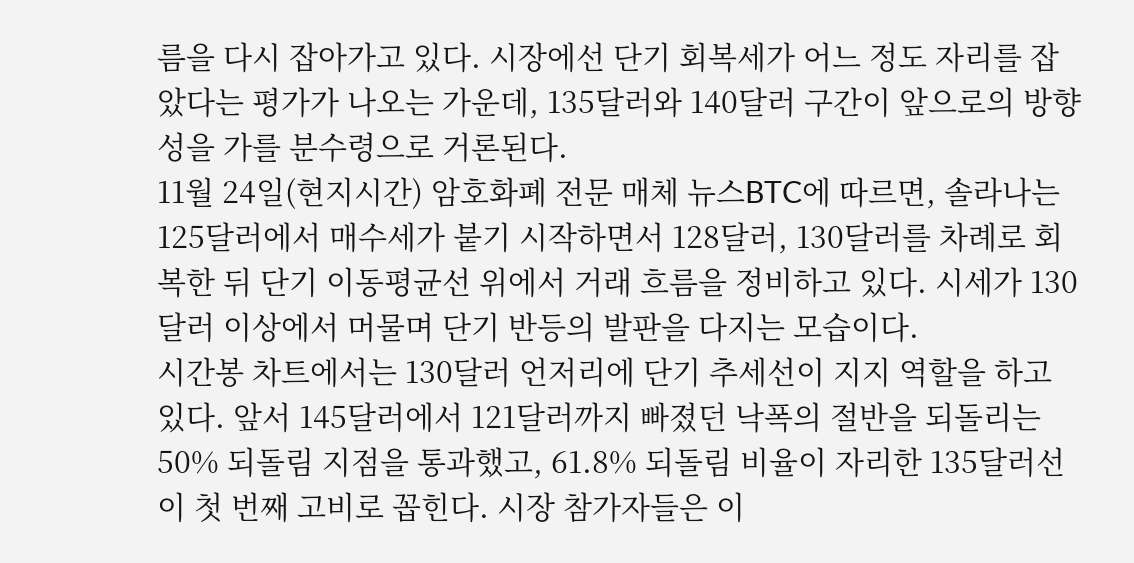름을 다시 잡아가고 있다. 시장에선 단기 회복세가 어느 정도 자리를 잡았다는 평가가 나오는 가운데, 135달러와 140달러 구간이 앞으로의 방향성을 가를 분수령으로 거론된다.
11월 24일(현지시간) 암호화폐 전문 매체 뉴스BTC에 따르면, 솔라나는 125달러에서 매수세가 붙기 시작하면서 128달러, 130달러를 차례로 회복한 뒤 단기 이동평균선 위에서 거래 흐름을 정비하고 있다. 시세가 130달러 이상에서 머물며 단기 반등의 발판을 다지는 모습이다.
시간봉 차트에서는 130달러 언저리에 단기 추세선이 지지 역할을 하고 있다. 앞서 145달러에서 121달러까지 빠졌던 낙폭의 절반을 되돌리는 50% 되돌림 지점을 통과했고, 61.8% 되돌림 비율이 자리한 135달러선이 첫 번째 고비로 꼽힌다. 시장 참가자들은 이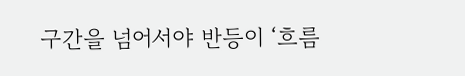구간을 넘어서야 반등이 ‘흐름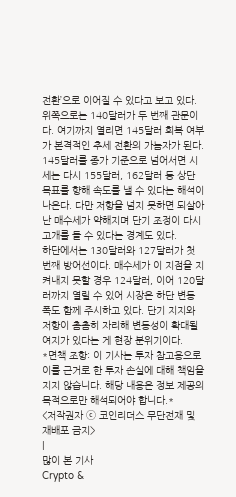전환’으로 이어질 수 있다고 보고 있다.
위쪽으로는 140달러가 두 번째 관문이다. 여기까지 열리면 145달러 회복 여부가 본격적인 추세 전환의 가늠자가 된다. 145달러를 종가 기준으로 넘어서면 시세는 다시 155달러, 162달러 등 상단 목표를 향해 속도를 낼 수 있다는 해석이 나온다. 다만 저항을 넘지 못하면 되살아난 매수세가 약해지며 단기 조정이 다시 고개를 들 수 있다는 경계도 있다.
하단에서는 130달러와 127달러가 첫 번째 방어선이다. 매수세가 이 지점을 지켜내지 못할 경우 124달러, 이어 120달러까지 열릴 수 있어 시장은 하단 변동 폭도 함께 주시하고 있다. 단기 지지와 저항이 촘촘히 자리해 변동성이 확대될 여지가 있다는 게 현장 분위기이다.
*면책 조항: 이 기사는 투자 참고용으로 이를 근거로 한 투자 손실에 대해 책임을 지지 않습니다. 해당 내용은 정보 제공의 목적으로만 해석되어야 합니다.*
<저작권자 ⓒ 코인리더스 무단전재 및 재배포 금지>
|
많이 본 기사
Crypto &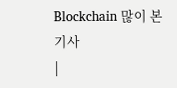Blockchain 많이 본 기사
|